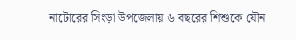নাটোরের সিংড়া উপজেলায় ৬ বছরের শিশুকে যৌন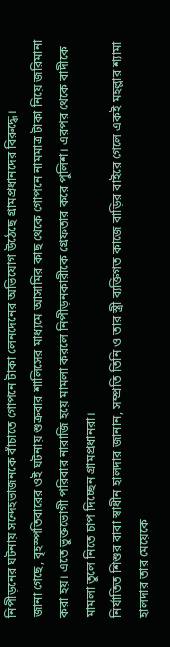নিপীড়নের ঘটনায় সন্দেহভাজনকে বাঁচাতে গোপনে টাকা লেনদেনের অভিযোগ উঠেছে গ্রামপ্রধানদের বিরুদ্ধে।
জানা গেছে, বৃহস্পতিবারের ওই ঘটনায় শুক্রবার শালিসের মাধ্যমে আসামির কাছ থেকে গোপনে নামমাত্র টাকা নিয়ে জরিমানা করা হয়। এতে ভুক্তভোগী পরিবার নারাজি হয়ে মামলা করলে নিপীড়নকারীকে গ্রেফতার করে পুলিশ। এরপর থেকে বাদীকে মামলা তুলে নিতে চাপ দিচ্ছেন গ্রামপ্রধানরা।
নির্যাতিত শিশুর বাবা স্বাধীন হালদার জানান, সম্প্রতি তিনি ও তার স্ত্রী ব্যক্তিগত কাজে বাড়ির বাইরে গেলে একই মহল্লার শ্যামা হালদার তার মেয়েকে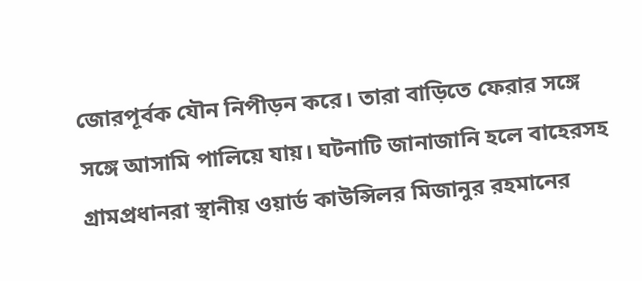জোরপূর্বক যৌন নিপীড়ন করে। তারা বাড়িতে ফেরার সঙ্গে সঙ্গে আসামি পালিয়ে যায়। ঘটনাটি জানাজানি হলে বাহেরসহ গ্রামপ্রধানরা স্থানীয় ওয়ার্ড কাউন্সিলর মিজানুর রহমানের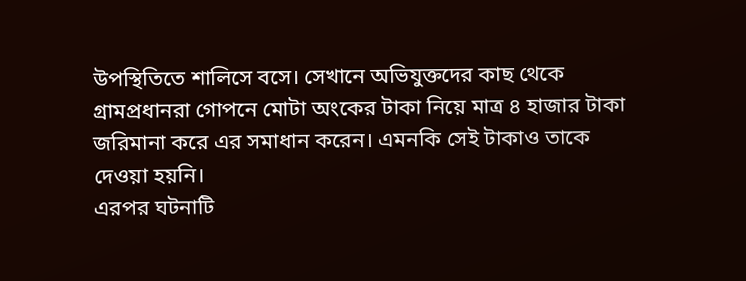উপস্থিতিতে শালিসে বসে। সেখানে অভিযুক্তদের কাছ থেকে গ্রামপ্রধানরা গোপনে মোটা অংকের টাকা নিয়ে মাত্র ৪ হাজার টাকা জরিমানা করে এর সমাধান করেন। এমনকি সেই টাকাও তাকে দেওয়া হয়নি।
এরপর ঘটনাটি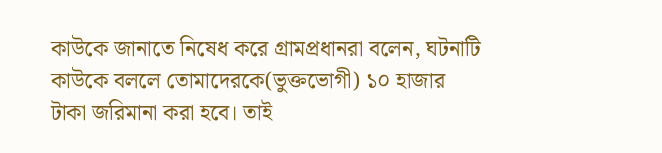কাউকে জানাতে নিষেধ করে গ্রামপ্রধানরা বলেন, ঘটনাটি কাউকে বললে তোমাদেরকে(ভুক্তভোগী) ১০ হাজার টাকা জরিমানা করা হবে। তাই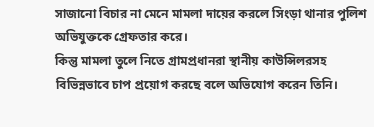সাজানো বিচার না মেনে মামলা দায়ের করলে সিংড়া থানার পুলিশ অভিযুক্তকে গ্রেফতার করে।
কিন্তু মামলা তুলে নিতে গ্রামপ্রধানরা স্থানীয় কাউন্সিলরসহ বিভিন্নভাবে চাপ প্রয়োগ করছে বলে অভিযোগ করেন তিনি।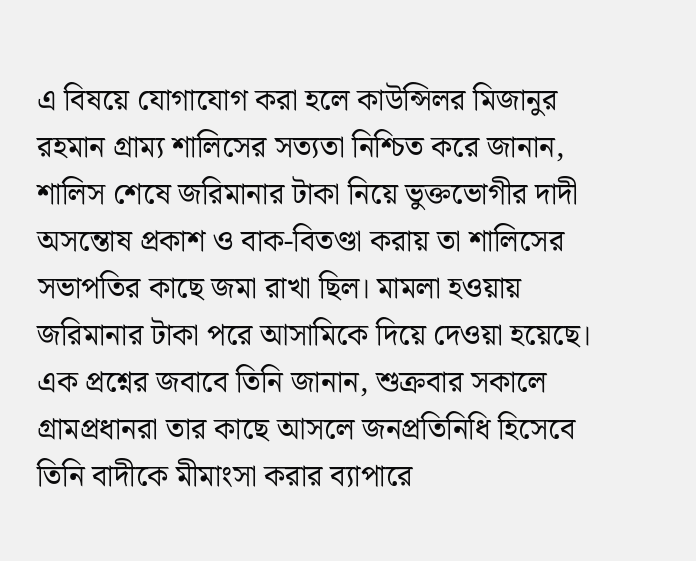এ বিষয়ে যোগাযোগ করা হলে কাউন্সিলর মিজানুর রহমান গ্রাম্য শালিসের সত্যতা নিশ্চিত করে জানান, শালিস শেষে জরিমানার টাকা নিয়ে ভুক্তভোগীর দাদী অসন্তোষ প্রকাশ ও বাক-বিতণ্ডা করায় তা শালিসের সভাপতির কাছে জমা রাখা ছিল। মামলা হওয়ায় জরিমানার টাকা পরে আসামিকে দিয়ে দেওয়া হয়েছে।
এক প্রশ্নের জবাবে তিনি জানান, শুক্রবার সকালে গ্রামপ্রধানরা তার কাছে আসলে জনপ্রতিনিধি হিসেবে তিনি বাদীকে মীমাংসা করার ব্যাপারে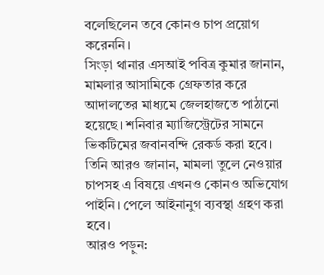বলেছিলেন তবে কোনও চাপ প্রয়োগ করেননি।
সিংড়া থানার এসআই পবিত্র কুমার জানান, মামলার আসামিকে গ্রেফতার করে আদালতের মাধ্যমে জেলহাজতে পাঠানো হয়েছে। শনিবার ম্যাজিস্ট্রেটের সামনে ভিকটিমের জবানবন্দি রেকর্ড করা হবে।
তিনি আরও জানান, মামলা তুলে নেওয়ার চাপসহ এ বিষয়ে এখনও কোনও অভিযোগ পাইনি। পেলে আইনানুগ ব্যবস্থা গ্রহণ করা হবে।
আরও পড়ুন: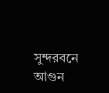সুন্দরবনে আগুন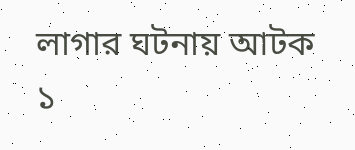লাগার ঘটনায় আটক ১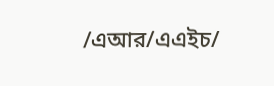/এআর/এএইচ/